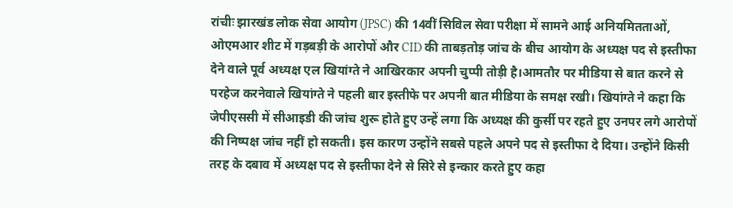रांचीः झारखंड लोक सेवा आयोग (JPSC) की 14वीं सिविल सेवा परीक्षा में सामने आई अनियमितताओं, ओएमआर शीट में गड़बड़ी के आरोपों और CID की ताबड़तोड़ जांच के बीच आयोग के अध्यक्ष पद से इस्तीफा देने वाले पूर्व अध्यक्ष एल खियांग्ते ने आखिरकार अपनी चुप्पी तोड़ी है।आमतौर पर मीडिया से बात करने से परहेज करनेवाले खियांग्ते ने पहली बार इस्तीफे पर अपनी बात मीडिया के समक्ष रखी। खियांग्ते ने कहा कि जेपीएससी में सीआइडी की जांच शुरू होते हुए उन्हें लगा कि अध्यक्ष की कुर्सी पर रहते हुए उनपर लगे आरोपों की निष्पक्ष जांच नहीं हो सकती। इस कारण उन्होंने सबसे पहले अपने पद से इस्तीफा दे दिया। उन्होंने किसी तरह के दबाव में अध्यक्ष पद से इस्तीफा देने से सिरे से इन्कार करते हुए कहा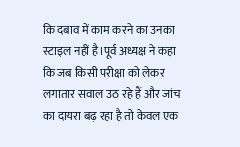कि दबाव में काम करने का उनका स्टाइल नहीं है।पूर्व अध्यक्ष ने कहा कि जब किसी परीक्षा को लेकर लगातार सवाल उठ रहे हैं और जांच का दायरा बढ़ रहा है तो केवल एक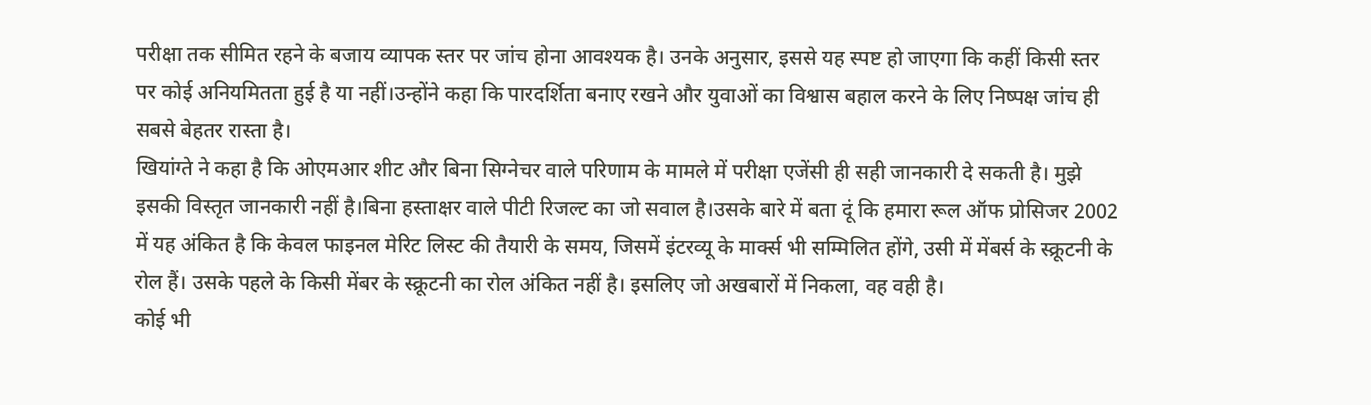परीक्षा तक सीमित रहने के बजाय व्यापक स्तर पर जांच होना आवश्यक है। उनके अनुसार, इससे यह स्पष्ट हो जाएगा कि कहीं किसी स्तर पर कोई अनियमितता हुई है या नहीं।उन्होंने कहा कि पारदर्शिता बनाए रखने और युवाओं का विश्वास बहाल करने के लिए निष्पक्ष जांच ही सबसे बेहतर रास्ता है।
खियांग्ते ने कहा है कि ओएमआर शीट और बिना सिग्नेचर वाले परिणाम के मामले में परीक्षा एजेंसी ही सही जानकारी दे सकती है। मुझे इसकी विस्तृत जानकारी नहीं है।बिना हस्ताक्षर वाले पीटी रिजल्ट का जो सवाल है।उसके बारे में बता दूं कि हमारा रूल ऑफ प्रोसिजर 2002 में यह अंकित है कि केवल फाइनल मेरिट लिस्ट की तैयारी के समय, जिसमें इंटरव्यू के मार्क्स भी सम्मिलित होंगे, उसी में मेंबर्स के स्क्रूटनी के रोल हैं। उसके पहले के किसी मेंबर के स्क्रूटनी का रोल अंकित नहीं है। इसलिए जो अखबारों में निकला, वह वही है।
कोई भी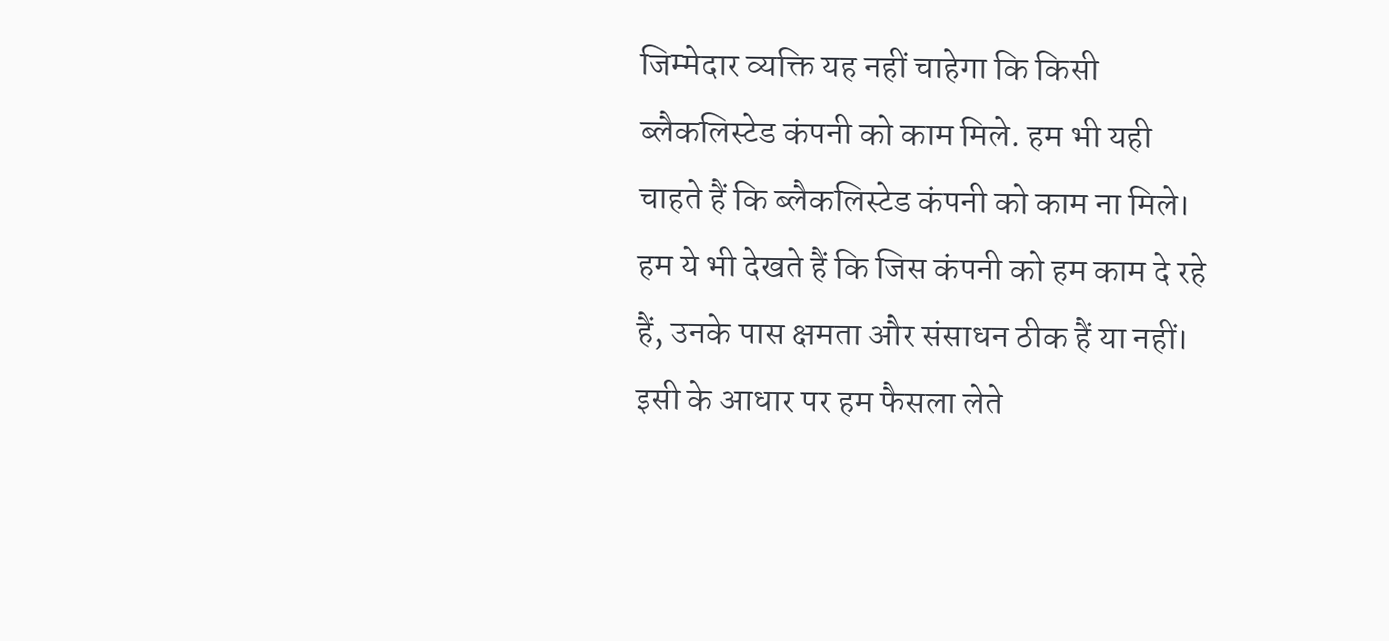जिम्मेदार व्यक्ति यह नहीं चाहेगा कि किसी ब्लैकलिस्टेड कंपनी को काम मिले. हम भी यही चाहते हैं कि ब्लैकलिस्टेड कंपनी को काम ना मिले। हम ये भी देखते हैं कि जिस कंपनी को हम काम दे रहे हैं, उनके पास क्षमता और संसाधन ठीक हैं या नहीं। इसी के आधार पर हम फैसला लेते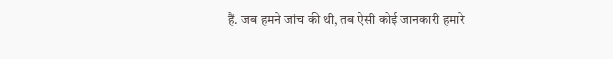हैं. जब हमने जांच की थी, तब ऐसी कोई जानकारी हमारे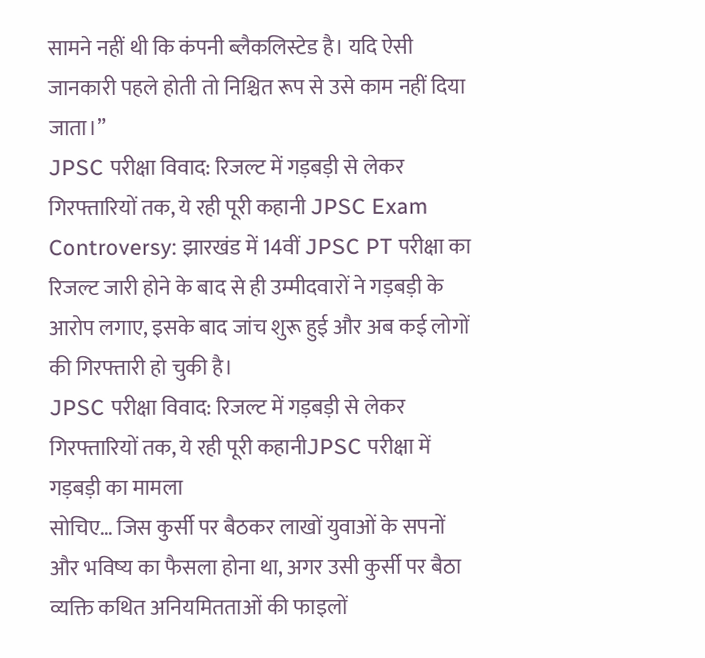सामने नहीं थी कि कंपनी ब्लैकलिस्टेड है। यदि ऐसी जानकारी पहले होती तो निश्चित रूप से उसे काम नहीं दिया जाता।”
JPSC परीक्षा विवाद: रिजल्ट में गड़बड़ी से लेकर गिरफ्तारियों तक, ये रही पूरी कहानी JPSC Exam Controversy: झारखंड में 14वीं JPSC PT परीक्षा का रिजल्ट जारी होने के बाद से ही उम्मीदवारों ने गड़बड़ी के आरोप लगाए, इसके बाद जांच शुरू हुई और अब कई लोगों की गिरफ्तारी हो चुकी है।
JPSC परीक्षा विवाद: रिजल्ट में गड़बड़ी से लेकर गिरफ्तारियों तक, ये रही पूरी कहानीJPSC परीक्षा में गड़बड़ी का मामला
सोचिए… जिस कुर्सी पर बैठकर लाखों युवाओं के सपनों और भविष्य का फैसला होना था, अगर उसी कुर्सी पर बैठा व्यक्ति कथित अनियमितताओं की फाइलों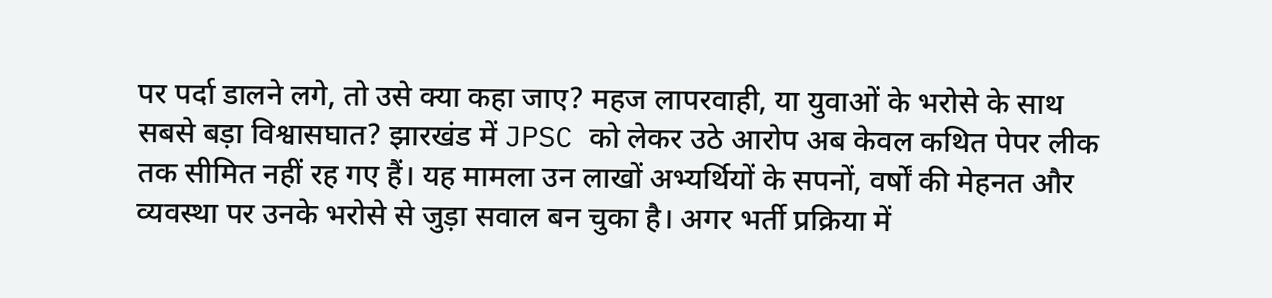पर पर्दा डालने लगे, तो उसे क्या कहा जाए? महज लापरवाही, या युवाओं के भरोसे के साथ सबसे बड़ा विश्वासघात? झारखंड में JPSC को लेकर उठे आरोप अब केवल कथित पेपर लीक तक सीमित नहीं रह गए हैं। यह मामला उन लाखों अभ्यर्थियों के सपनों, वर्षों की मेहनत और व्यवस्था पर उनके भरोसे से जुड़ा सवाल बन चुका है। अगर भर्ती प्रक्रिया में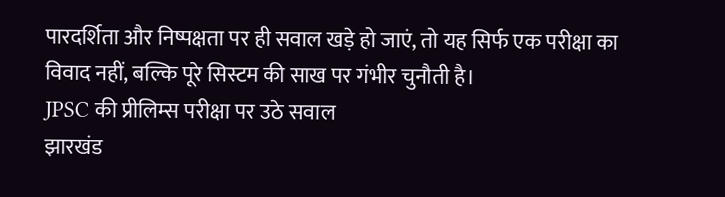पारदर्शिता और निष्पक्षता पर ही सवाल खड़े हो जाएं, तो यह सिर्फ एक परीक्षा का विवाद नहीं, बल्कि पूरे सिस्टम की साख पर गंभीर चुनौती है।
JPSC की प्रीलिम्स परीक्षा पर उठे सवाल
झारखंड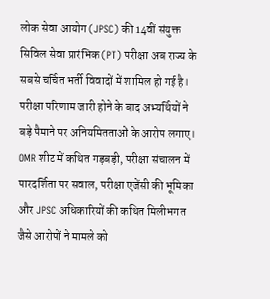लोक सेवा आयोग (JPSC) की 14वीं संयुक्त सिविल सेवा प्रारंभिक (PT) परीक्षा अब राज्य के सबसे चर्चित भर्ती विवादों में शामिल हो गई है। परीक्षा परिणाम जारी होने के बाद अभ्यर्थियों ने बड़े पैमाने पर अनियमितताओं के आरोप लगाए। OMR शीट में कथित गड़बड़ी, परीक्षा संचालन में पारदर्शिता पर सवाल, परीक्षा एजेंसी की भूमिका और JPSC अधिकारियों की कथित मिलीभगत जैसे आरोपों ने मामले को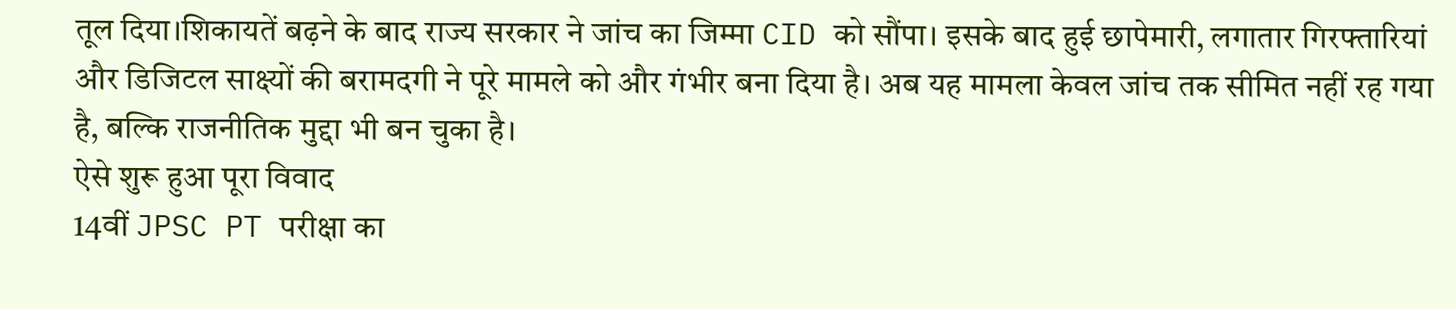तूल दिया।शिकायतें बढ़ने के बाद राज्य सरकार ने जांच का जिम्मा CID को सौंपा। इसके बाद हुई छापेमारी, लगातार गिरफ्तारियां और डिजिटल साक्ष्यों की बरामदगी ने पूरे मामले को और गंभीर बना दिया है। अब यह मामला केवल जांच तक सीमित नहीं रह गया है, बल्कि राजनीतिक मुद्दा भी बन चुका है।
ऐसे शुरू हुआ पूरा विवाद
14वीं JPSC PT परीक्षा का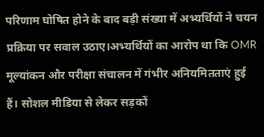परिणाम घोषित होने के बाद बड़ी संख्या में अभ्यर्थियों ने चयन प्रक्रिया पर सवाल उठाए।अभ्यर्थियों का आरोप था कि OMR मूल्यांकन और परीक्षा संचालन में गंभीर अनियमितताएं हुई हैं। सोशल मीडिया से लेकर सड़कों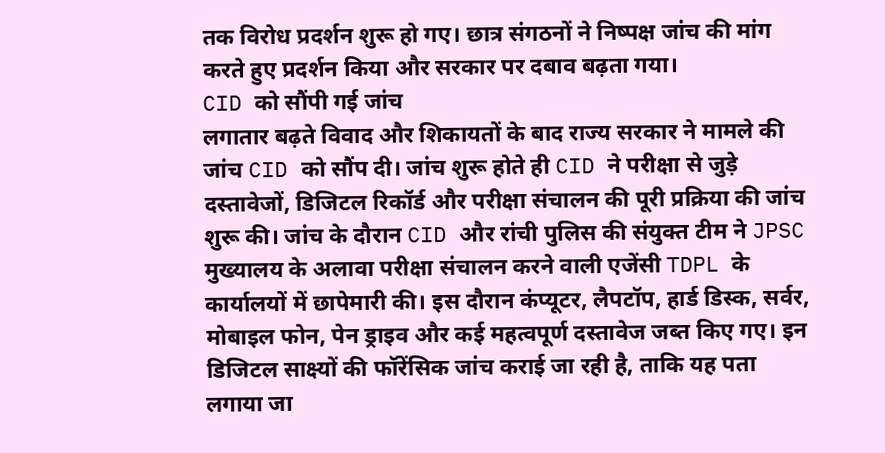तक विरोध प्रदर्शन शुरू हो गए। छात्र संगठनों ने निष्पक्ष जांच की मांग करते हुए प्रदर्शन किया और सरकार पर दबाव बढ़ता गया।
CID को सौंपी गई जांच
लगातार बढ़ते विवाद और शिकायतों के बाद राज्य सरकार ने मामले की जांच CID को सौंप दी। जांच शुरू होते ही CID ने परीक्षा से जुड़े दस्तावेजों, डिजिटल रिकॉर्ड और परीक्षा संचालन की पूरी प्रक्रिया की जांच शुरू की। जांच के दौरान CID और रांची पुलिस की संयुक्त टीम ने JPSC मुख्यालय के अलावा परीक्षा संचालन करने वाली एजेंसी TDPL के कार्यालयों में छापेमारी की। इस दौरान कंप्यूटर, लैपटॉप, हार्ड डिस्क, सर्वर, मोबाइल फोन, पेन ड्राइव और कई महत्वपूर्ण दस्तावेज जब्त किए गए। इन डिजिटल साक्ष्यों की फॉरेंसिक जांच कराई जा रही है, ताकि यह पता लगाया जा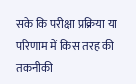सके कि परीक्षा प्रक्रिया या परिणाम में किस तरह की तकनीकी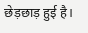छेड़छाड़ हुई है।